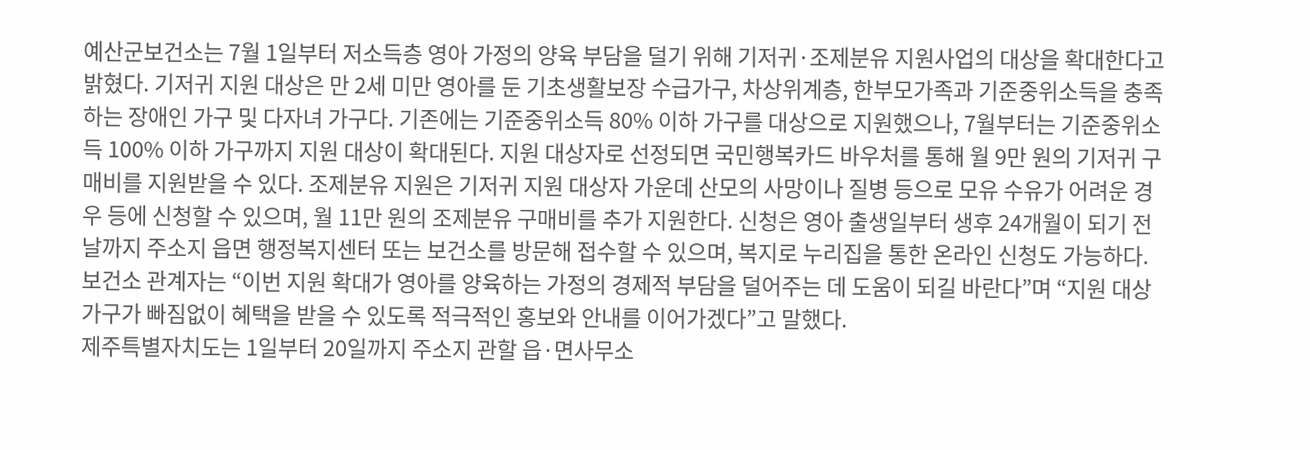예산군보건소는 7월 1일부터 저소득층 영아 가정의 양육 부담을 덜기 위해 기저귀·조제분유 지원사업의 대상을 확대한다고 밝혔다. 기저귀 지원 대상은 만 2세 미만 영아를 둔 기초생활보장 수급가구, 차상위계층, 한부모가족과 기준중위소득을 충족하는 장애인 가구 및 다자녀 가구다. 기존에는 기준중위소득 80% 이하 가구를 대상으로 지원했으나, 7월부터는 기준중위소득 100% 이하 가구까지 지원 대상이 확대된다. 지원 대상자로 선정되면 국민행복카드 바우처를 통해 월 9만 원의 기저귀 구매비를 지원받을 수 있다. 조제분유 지원은 기저귀 지원 대상자 가운데 산모의 사망이나 질병 등으로 모유 수유가 어려운 경우 등에 신청할 수 있으며, 월 11만 원의 조제분유 구매비를 추가 지원한다. 신청은 영아 출생일부터 생후 24개월이 되기 전날까지 주소지 읍면 행정복지센터 또는 보건소를 방문해 접수할 수 있으며, 복지로 누리집을 통한 온라인 신청도 가능하다. 보건소 관계자는 “이번 지원 확대가 영아를 양육하는 가정의 경제적 부담을 덜어주는 데 도움이 되길 바란다”며 “지원 대상 가구가 빠짐없이 혜택을 받을 수 있도록 적극적인 홍보와 안내를 이어가겠다”고 말했다.
제주특별자치도는 1일부터 20일까지 주소지 관할 읍·면사무소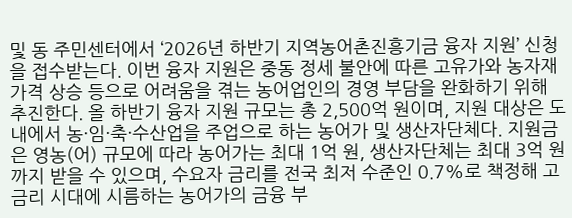및 동 주민센터에서 ‘2026년 하반기 지역농어촌진흥기금 융자 지원’ 신청을 접수받는다. 이번 융자 지원은 중동 정세 불안에 따른 고유가와 농자재 가격 상승 등으로 어려움을 겪는 농어업인의 경영 부담을 완화하기 위해 추진한다. 올 하반기 융자 지원 규모는 총 2,500억 원이며, 지원 대상은 도내에서 농·임·축·수산업을 주업으로 하는 농어가 및 생산자단체다. 지원금은 영농(어) 규모에 따라 농어가는 최대 1억 원, 생산자단체는 최대 3억 원까지 받을 수 있으며, 수요자 금리를 전국 최저 수준인 0.7%로 책정해 고금리 시대에 시름하는 농어가의 금융 부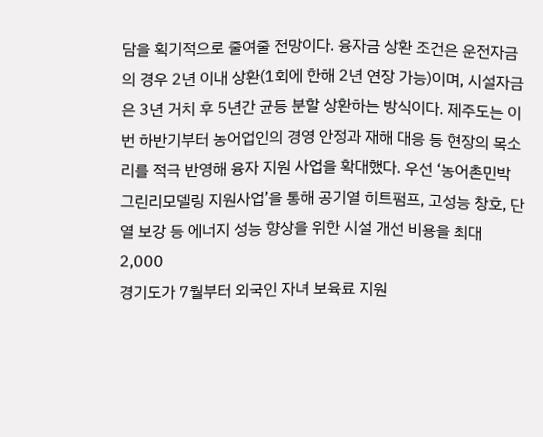담을 획기적으로 줄여줄 전망이다. 융자금 상환 조건은 운전자금의 경우 2년 이내 상환(1회에 한해 2년 연장 가능)이며, 시설자금은 3년 거치 후 5년간 균등 분할 상환하는 방식이다. 제주도는 이번 하반기부터 농어업인의 경영 안정과 재해 대응 등 현장의 목소리를 적극 반영해 융자 지원 사업을 확대했다. 우선 ‘농어촌민박 그린리모델링 지원사업’을 통해 공기열 히트펌프, 고성능 창호, 단열 보강 등 에너지 성능 향상을 위한 시설 개선 비용을 최대 2,000
경기도가 7월부터 외국인 자녀 보육료 지원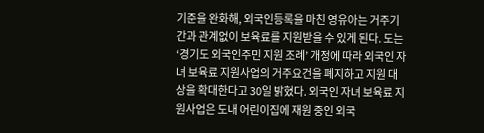기준을 완화해, 외국인등록을 마친 영유아는 거주기간과 관계없이 보육료를 지원받을 수 있게 된다. 도는 ‘경기도 외국인주민 지원 조례’ 개정에 따라 외국인 자녀 보육료 지원사업의 거주요건을 폐지하고 지원 대상을 확대한다고 30일 밝혔다. 외국인 자녀 보육료 지원사업은 도내 어린이집에 재원 중인 외국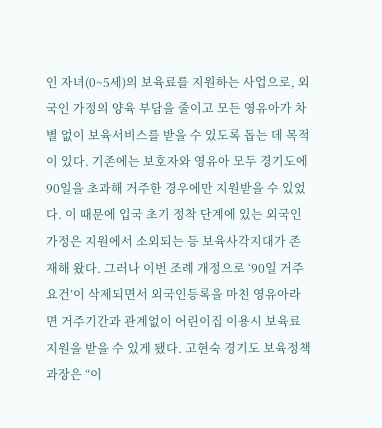인 자녀(0~5세)의 보육료를 지원하는 사업으로, 외국인 가정의 양육 부담을 줄이고 모든 영유아가 차별 없이 보육서비스를 받을 수 있도록 돕는 데 목적이 있다. 기존에는 보호자와 영유아 모두 경기도에 90일을 초과해 거주한 경우에만 지원받을 수 있었다. 이 때문에 입국 초기 정착 단계에 있는 외국인 가정은 지원에서 소외되는 등 보육사각지대가 존재해 왔다. 그러나 이번 조례 개정으로 ‘90일 거주요건’이 삭제되면서 외국인등록을 마친 영유아라면 거주기간과 관계없이 어린이집 이용시 보육료 지원을 받을 수 있게 됐다. 고현숙 경기도 보육정책과장은 “이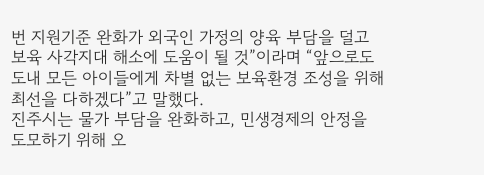번 지원기준 완화가 외국인 가정의 양육 부담을 덜고 보육 사각지대 해소에 도움이 될 것”이라며 “앞으로도 도내 모든 아이들에게 차별 없는 보육환경 조성을 위해 최선을 다하겠다”고 말했다.
진주시는 물가 부담을 완화하고, 민생경제의 안정을 도모하기 위해 오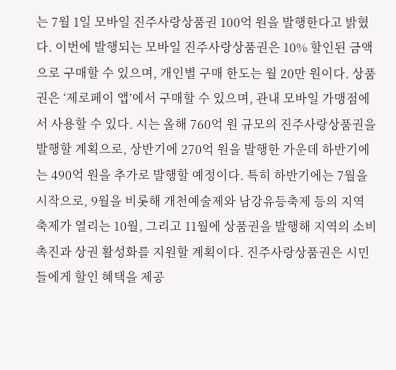는 7월 1일 모바일 진주사랑상품권 100억 원을 발행한다고 밝혔다. 이번에 발행되는 모바일 진주사랑상품권은 10% 할인된 금액으로 구매할 수 있으며, 개인별 구매 한도는 월 20만 원이다. 상품권은 ‘제로페이 앱’에서 구매할 수 있으며, 관내 모바일 가맹점에서 사용할 수 있다. 시는 올해 760억 원 규모의 진주사랑상품권을 발행할 계획으로, 상반기에 270억 원을 발행한 가운데 하반기에는 490억 원을 추가로 발행할 예정이다. 특히 하반기에는 7월을 시작으로, 9월을 비롯해 개천예술제와 남강유등축제 등의 지역 축제가 열리는 10월, 그리고 11월에 상품권을 발행해 지역의 소비 촉진과 상권 활성화를 지원할 계획이다. 진주사랑상품권은 시민들에게 할인 혜택을 제공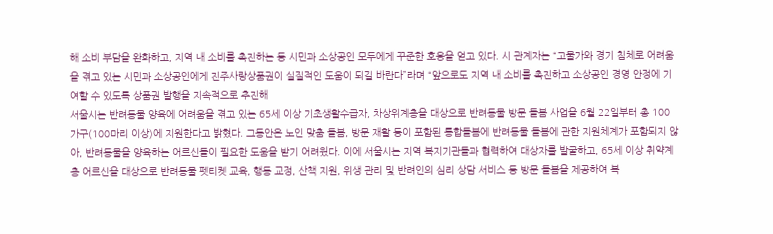해 소비 부담을 완화하고, 지역 내 소비를 촉진하는 등 시민과 소상공인 모두에게 꾸준한 호응을 얻고 있다. 시 관계자는 “고물가와 경기 침체로 어려움을 겪고 있는 시민과 소상공인에게 진주사랑상품권이 실질적인 도움이 되길 바란다”라며 “앞으로도 지역 내 소비를 촉진하고 소상공인 경영 안정에 기여할 수 있도록 상품권 발행을 지속적으로 추진해
서울시는 반려동물 양육에 어려움을 겪고 있는 65세 이상 기초생활수급자, 차상위계층을 대상으로 반려동물 방문 돌봄 사업을 6월 22일부터 총 100가구(100마리 이상)에 지원한다고 밝혔다. 그동안은 노인 맞춤 돌봄, 방문 재활 등이 포함된 통합돌봄에 반려동물 돌봄에 관한 지원체계가 포함되지 않아, 반려동물을 양육하는 어르신들이 필요한 도움을 받기 어려웠다. 이에 서울시는 지역 복지기관들과 협력하여 대상자를 발굴하고, 65세 이상 취약계층 어르신을 대상으로 반려동물 펫티켓 교육, 행동 교정, 산책 지원, 위생 관리 및 반려인의 심리 상담 서비스 등 방문 돌봄을 제공하여 복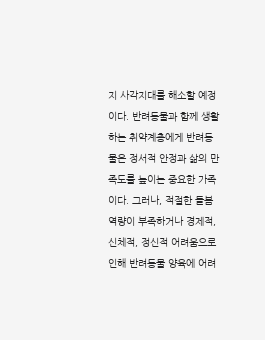지 사각지대를 해소할 예정이다. 반려동물과 함께 생활하는 취약계층에게 반려동물은 정서적 안정과 삶의 만족도를 높이는 중요한 가족이다. 그러나, 적절한 돌봄 역량이 부족하거나 경제적, 신체적, 정신적 어려움으로 인해 반려동물 양육에 어려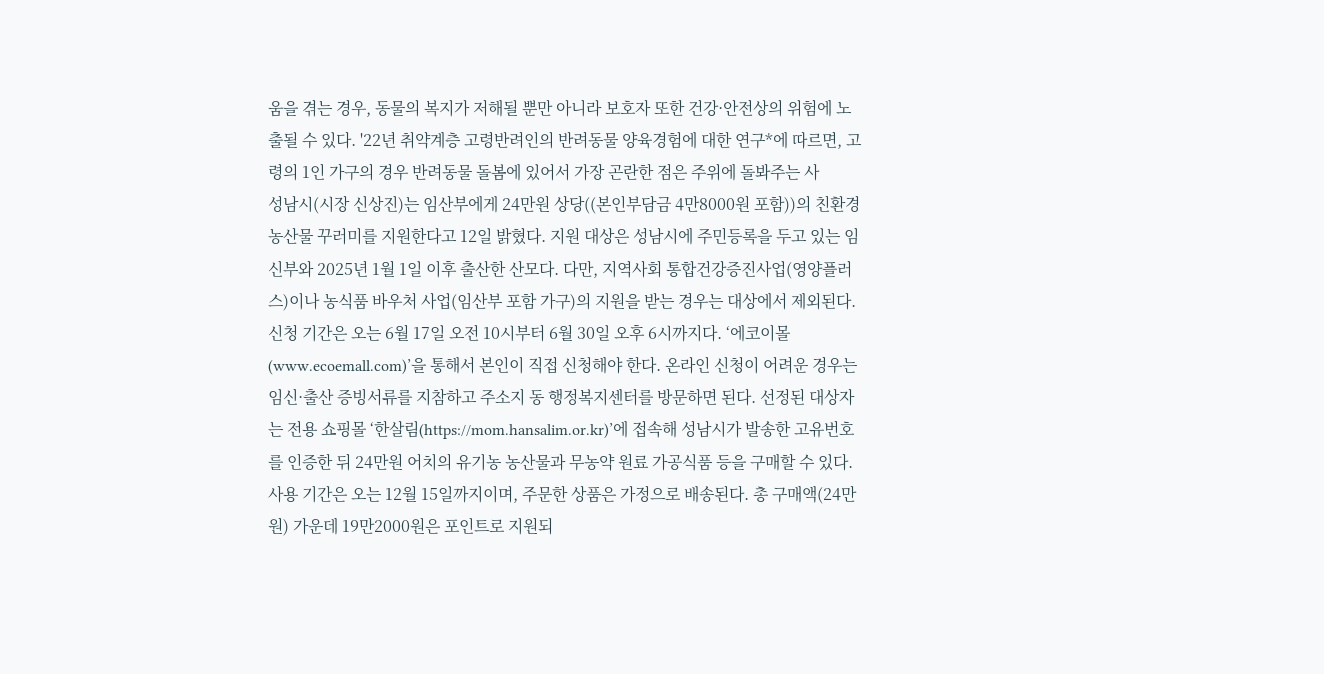움을 겪는 경우, 동물의 복지가 저해될 뿐만 아니라 보호자 또한 건강·안전상의 위험에 노출될 수 있다. '22년 취약계층 고령반려인의 반려동물 양육경험에 대한 연구*에 따르면, 고령의 1인 가구의 경우 반려동물 돌봄에 있어서 가장 곤란한 점은 주위에 돌봐주는 사
성남시(시장 신상진)는 임산부에게 24만원 상당((본인부담금 4만8000원 포함))의 친환경 농산물 꾸러미를 지원한다고 12일 밝혔다. 지원 대상은 성남시에 주민등록을 두고 있는 임신부와 2025년 1월 1일 이후 출산한 산모다. 다만, 지역사회 통합건강증진사업(영양플러스)이나 농식품 바우처 사업(임산부 포함 가구)의 지원을 받는 경우는 대상에서 제외된다. 신청 기간은 오는 6월 17일 오전 10시부터 6월 30일 오후 6시까지다. ‘에코이몰(www.ecoemall.com)’을 통해서 본인이 직접 신청해야 한다. 온라인 신청이 어려운 경우는 임신·출산 증빙서류를 지참하고 주소지 동 행정복지센터를 방문하면 된다. 선정된 대상자는 전용 쇼핑몰 ‘한살림(https://mom.hansalim.or.kr)’에 접속해 성남시가 발송한 고유번호를 인증한 뒤 24만원 어치의 유기농 농산물과 무농약 원료 가공식품 등을 구매할 수 있다. 사용 기간은 오는 12월 15일까지이며, 주문한 상품은 가정으로 배송된다. 총 구매액(24만원) 가운데 19만2000원은 포인트로 지원되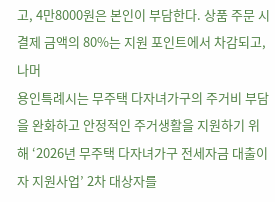고, 4만8000원은 본인이 부담한다. 상품 주문 시 결제 금액의 80%는 지원 포인트에서 차감되고, 나머
용인특례시는 무주택 다자녀가구의 주거비 부담을 완화하고 안정적인 주거생활을 지원하기 위해 ‘2026년 무주택 다자녀가구 전세자금 대출이자 지원사업’ 2차 대상자를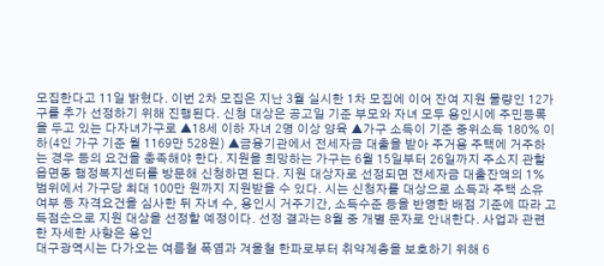모집한다고 11일 밝혔다. 이번 2차 모집은 지난 3월 실시한 1차 모집에 이어 잔여 지원 물량인 12가구를 추가 선정하기 위해 진행된다. 신청 대상은 공고일 기준 부모와 자녀 모두 용인시에 주민등록을 두고 있는 다자녀가구로 ▲18세 이하 자녀 2명 이상 양육 ▲가구 소득이 기준 중위소득 180% 이하(4인 가구 기준 월 1169만 528원) ▲금융기관에서 전세자금 대출을 받아 주거용 주택에 거주하는 경우 등의 요건을 충족해야 한다. 지원을 희망하는 가구는 6월 15일부터 26일까지 주소지 관할 읍면동 행정복지센터를 방문해 신청하면 된다. 지원 대상자로 선정되면 전세자금 대출잔액의 1% 범위에서 가구당 최대 100만 원까지 지원받을 수 있다. 시는 신청자를 대상으로 소득과 주택 소유 여부 등 자격요건을 심사한 뒤 자녀 수, 용인시 거주기간, 소득수준 등을 반영한 배점 기준에 따라 고득점순으로 지원 대상을 선정할 예정이다. 선정 결과는 8월 중 개별 문자로 안내한다. 사업과 관련한 자세한 사항은 용인
대구광역시는 다가오는 여름철 폭염과 겨울철 한파로부터 취약계층을 보호하기 위해 6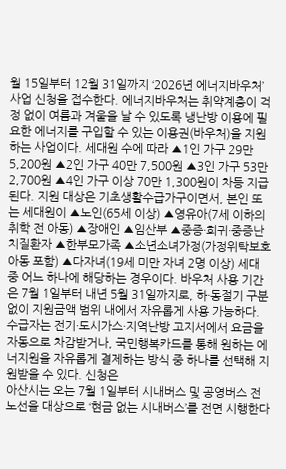월 15일부터 12월 31일까지 ‘2026년 에너지바우처’ 사업 신청을 접수한다. 에너지바우처는 취약계층이 걱정 없이 여름과 겨울을 날 수 있도록 냉난방 이용에 필요한 에너지를 구입할 수 있는 이용권(바우처)을 지원하는 사업이다. 세대원 수에 따라 ▲1인 가구 29만 5,200원 ▲2인 가구 40만 7,500원 ▲3인 가구 53만 2,700원 ▲4인 가구 이상 70만 1,300원이 차등 지급된다. 지원 대상은 기초생활수급가구이면서, 본인 또는 세대원이 ▲노인(65세 이상) ▲영유아(7세 이하의 취학 전 아동) ▲장애인 ▲임산부 ▲중증·희귀·중증난치질환자 ▲한부모가족 ▲소년소녀가정(가정위탁보호아동 포함) ▲다자녀(19세 미만 자녀 2명 이상) 세대 중 어느 하나에 해당하는 경우이다. 바우처 사용 기간은 7월 1일부터 내년 5월 31일까지로, 하·동절기 구분 없이 지원금액 범위 내에서 자유롭게 사용 가능하다. 수급자는 전기·도시가스·지역난방 고지서에서 요금을 자동으로 차감받거나, 국민행복카드를 통해 원하는 에너지원을 자유롭게 결제하는 방식 중 하나를 선택해 지원받을 수 있다. 신청은
아산시는 오는 7월 1일부터 시내버스 및 공영버스 전 노선을 대상으로 ‘현금 없는 시내버스’를 전면 시행한다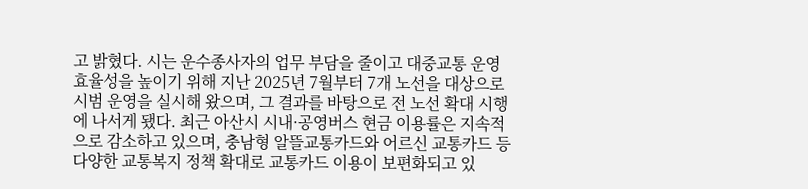고 밝혔다. 시는 운수종사자의 업무 부담을 줄이고 대중교통 운영 효율성을 높이기 위해 지난 2025년 7월부터 7개 노선을 대상으로 시범 운영을 실시해 왔으며, 그 결과를 바탕으로 전 노선 확대 시행에 나서게 됐다. 최근 아산시 시내·공영버스 현금 이용률은 지속적으로 감소하고 있으며, 충남형 알뜰교통카드와 어르신 교통카드 등 다양한 교통복지 정책 확대로 교통카드 이용이 보편화되고 있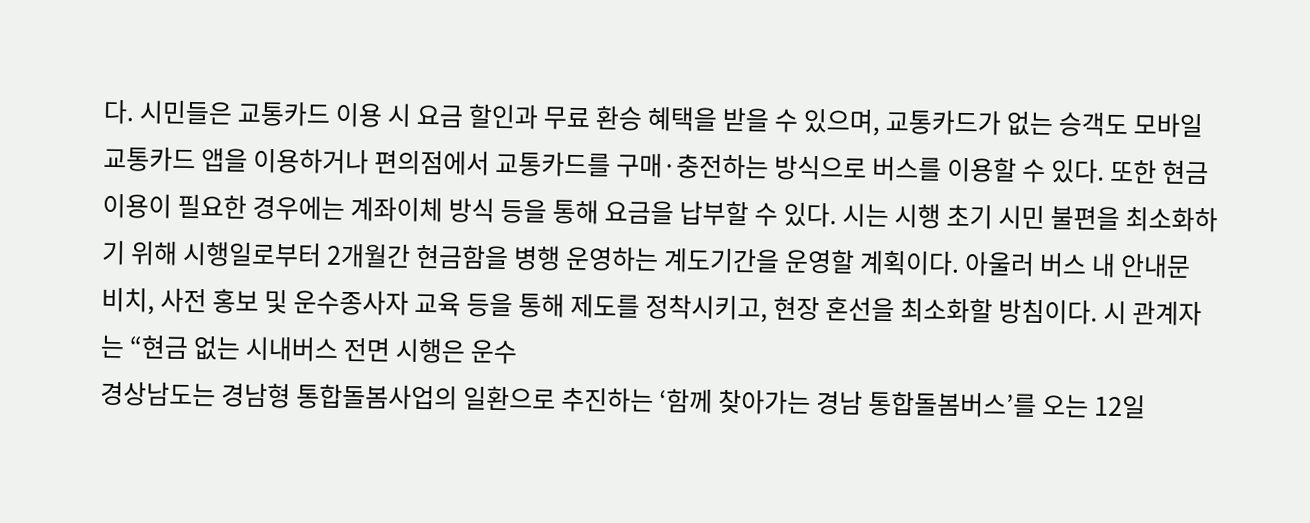다. 시민들은 교통카드 이용 시 요금 할인과 무료 환승 혜택을 받을 수 있으며, 교통카드가 없는 승객도 모바일 교통카드 앱을 이용하거나 편의점에서 교통카드를 구매·충전하는 방식으로 버스를 이용할 수 있다. 또한 현금 이용이 필요한 경우에는 계좌이체 방식 등을 통해 요금을 납부할 수 있다. 시는 시행 초기 시민 불편을 최소화하기 위해 시행일로부터 2개월간 현금함을 병행 운영하는 계도기간을 운영할 계획이다. 아울러 버스 내 안내문 비치, 사전 홍보 및 운수종사자 교육 등을 통해 제도를 정착시키고, 현장 혼선을 최소화할 방침이다. 시 관계자는 “현금 없는 시내버스 전면 시행은 운수
경상남도는 경남형 통합돌봄사업의 일환으로 추진하는 ‘함께 찾아가는 경남 통합돌봄버스’를 오는 12일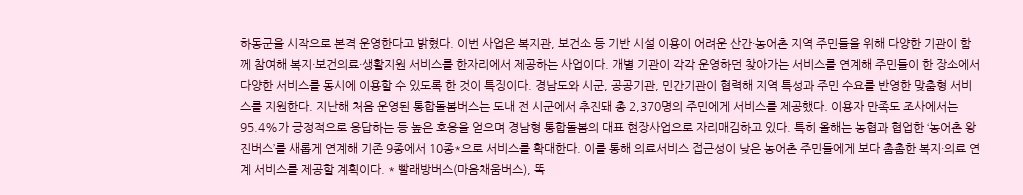하동군을 시작으로 본격 운영한다고 밝혔다. 이번 사업은 복지관, 보건소 등 기반 시설 이용이 어려운 산간·농어촌 지역 주민들을 위해 다양한 기관이 함께 참여해 복지·보건의료·생활지원 서비스를 한자리에서 제공하는 사업이다. 개별 기관이 각각 운영하던 찾아가는 서비스를 연계해 주민들이 한 장소에서 다양한 서비스를 동시에 이용할 수 있도록 한 것이 특징이다. 경남도와 시군, 공공기관, 민간기관이 협력해 지역 특성과 주민 수요를 반영한 맞춤형 서비스를 지원한다. 지난해 처음 운영된 통합돌봄버스는 도내 전 시군에서 추진돼 총 2,370명의 주민에게 서비스를 제공했다. 이용자 만족도 조사에서는 95.4%가 긍정적으로 응답하는 등 높은 호응을 얻으며 경남형 통합돌봄의 대표 현장사업으로 자리매김하고 있다. 특히 올해는 농협과 협업한 ‘농어촌 왕진버스’를 새롭게 연계해 기존 9종에서 10종*으로 서비스를 확대한다. 이를 통해 의료서비스 접근성이 낮은 농어촌 주민들에게 보다 촘촘한 복지·의료 연계 서비스를 제공할 계획이다. * 빨래방버스(마음채움버스), 똑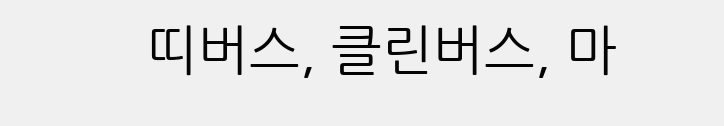띠버스, 클린버스, 마